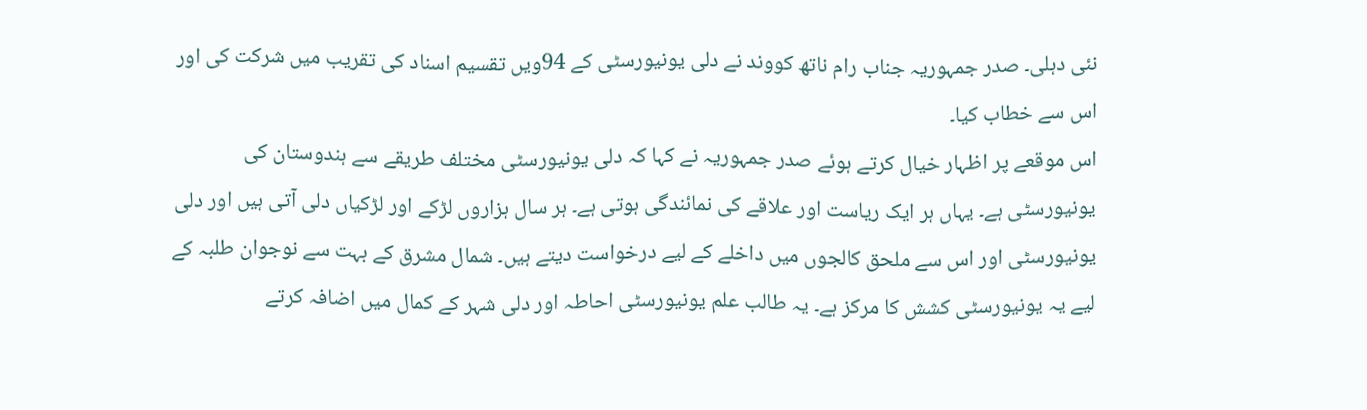نئی دہلی۔ صدر جمہوریہ جناب رام ناتھ کووند نے دلی یونیورسٹی کے 94ویں تقسیم اسناد کی تقریب میں شرکت کی اور اس سے خطاب کیا۔
اس موقعے پر اظہار خیال کرتے ہوئے صدر جمہوریہ نے کہا کہ دلی یونیورسٹی مختلف طریقے سے ہندوستان کی یونیورسٹی ہے۔ یہاں ہر ایک ریاست اور علاقے کی نمائندگی ہوتی ہے۔ ہر سال ہزاروں لڑکے اور لڑکیاں دلی آتی ہیں اور دلی یونیورسٹی اور اس سے ملحق کالجوں میں داخلے کے لیے درخواست دیتے ہیں۔ شمال مشرق کے بہت سے نوجوان طلبہ کے لیے یہ یونیورسٹی کشش کا مرکز ہے۔ یہ طالب علم یونیورسٹی احاطہ اور دلی شہر کے کمال میں اضافہ کرتے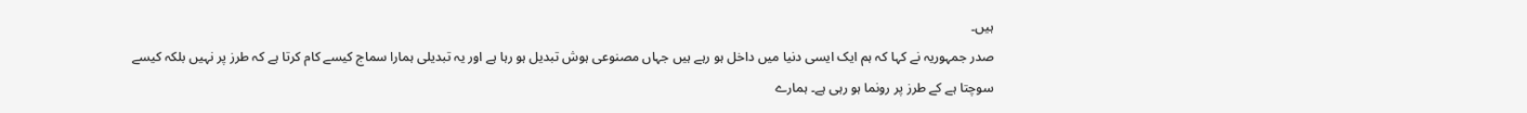ہیں۔
صدر جمہوریہ نے کہا کہ ہم ایک ایسی دنیا میں داخل ہو رہے ہیں جہاں مصنوعی ہوش تبدیل ہو رہا ہے اور یہ تبدیلی ہمارا سماج کیسے کام کرتا ہے کہ طرز پر نہیں بلکہ کیسے سوچتا ہے کے طرز پر رونما ہو رہی ہے۔ ہمارے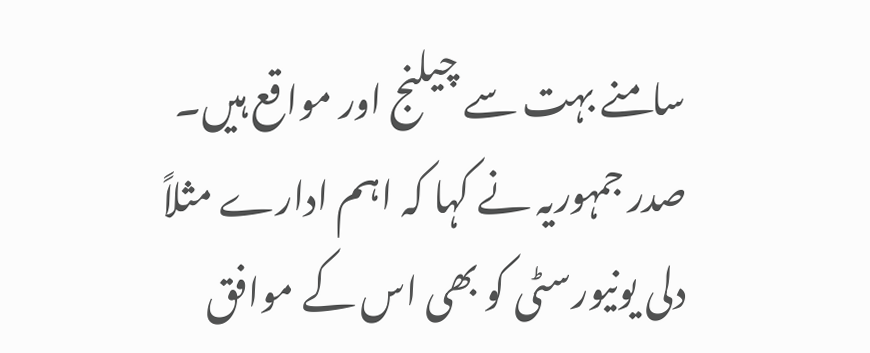سامنے بہت سے چیلنج اور مواقع ہیں۔
صدر جمہوریہ نے کہا کہ اہم ادارے مثلاً دلی یونیورسٹی کو بھی اس کے موافق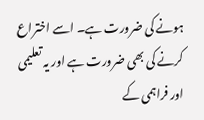ہونے کی ضرورت ہے۔ اسے اختراع کرنے کی بھی ضرورت ہے اور یہ تعلیمی اور فراہمی کے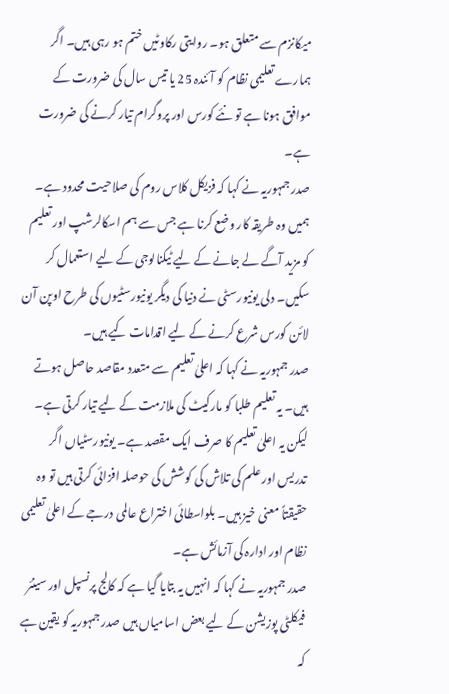میکانزم سے متعلق ہو۔ روایتی رکاوٹیں ختم ہو رہی ہیں۔ اگر ہمارے تعلیمی نظام کو آئندہ 25 یا تیس سال کی ضرورت کے موافق ہونا ہے تو نئے کورس اور پروگرام تیار کرنے کی ضرورت ہے۔
صدر جمہوریہ نے کہا کہ فزیکل کلاس روم کی صلاحیت محدود ہے۔ ہمیں وہ طریقہ کار وضع کرنا ہے جس سے ہم اسکالرشپ اور تعلیم کو مزید آگے لے جانے کے لیے ٹیکنالوجی کے لیے استعمال کر سکیں۔ دلی یونیورسٹی نے دنیا کی دیگر یونیورسٹیوں کی طرح اوپن آن لائن کورس شرع کرنے کے لیے اقدامات کیے ہیں۔
صدر جمہوریہ نے کہا کہ اعلیٰ تعلیم سے متعدد مقاصد حاصل ہوتے ہیں۔ یہ تعلیم طلبا کو مارکیٹ کی ملازمت کے لیے تیار کرتی ہے۔ لیکن یہ اعلیٰ تعلیم کا صرف ایک مقصد ہے۔ یونیورسٹیاں اگر تدریس اور علم کی تلاش کی کوشش کی حوصلہ افزائی کرتی ہیں تو وہ حقیقتاً معنی خیز ہیں۔ بلواسطائی اختراع عالمی درجے کے اعلیٰ تعلیمی نظام اور ادارہ کی آزمائش ہے۔
صدر جمہوریہ نے کہا کہ انہیں یہ بتایا گیا ہے کہ کالج پرنسپل اور سینئر فیکلٹی پوزیشن کے لیے بعض اسامیاں ہیں صدر جمہوریہ کو یقین ہے کہ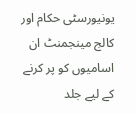یونیورسٹی حکام اور کالج مینجمنٹ ان اسامیوں کو پر کرنے کے لیے جلد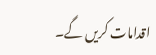اقدامات کریں گے۔